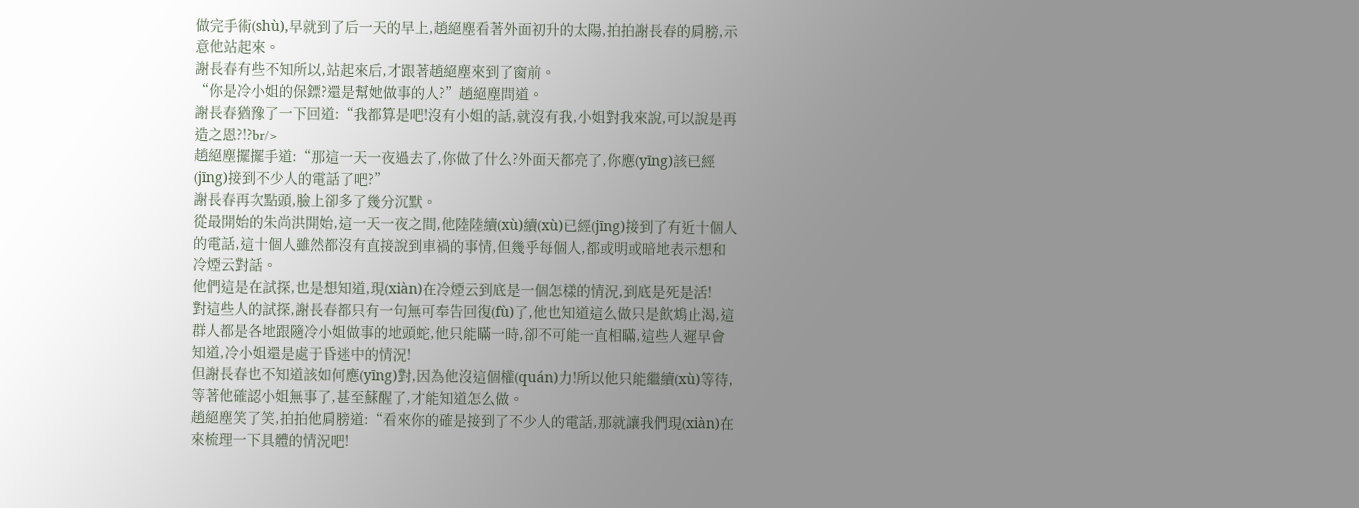做完手術(shù),早就到了后一天的早上,趙絕塵看著外面初升的太陽,拍拍謝長春的肩膀,示意他站起來。
謝長春有些不知所以,站起來后,才跟著趙絕塵來到了窗前。
“你是冷小姐的保鏢?還是幫她做事的人?”趙絕塵問道。
謝長春猶豫了一下回道:“我都算是吧!沒有小姐的話,就沒有我,小姐對我來說,可以說是再造之恩?!?br/>
趙絕塵擺擺手道:“那這一天一夜過去了,你做了什么?外面天都亮了,你應(yīng)該已經(jīng)接到不少人的電話了吧?”
謝長春再次點頭,臉上卻多了幾分沉默。
從最開始的朱尚洪開始,這一天一夜之間,他陸陸續(xù)續(xù)已經(jīng)接到了有近十個人的電話,這十個人雖然都沒有直接說到車禍的事情,但幾乎每個人,都或明或暗地表示想和冷煙云對話。
他們這是在試探,也是想知道,現(xiàn)在冷煙云到底是一個怎樣的情況,到底是死是活!
對這些人的試探,謝長春都只有一句無可奉告回復(fù)了,他也知道這么做只是飲鴆止渴,這群人都是各地跟隨冷小姐做事的地頭蛇,他只能瞞一時,卻不可能一直相瞞,這些人遲早會知道,冷小姐還是處于昏迷中的情況!
但謝長春也不知道該如何應(yīng)對,因為他沒這個權(quán)力!所以他只能繼續(xù)等待,等著他確認小姐無事了,甚至蘇醒了,才能知道怎么做。
趙絕塵笑了笑,拍拍他肩膀道:“看來你的確是接到了不少人的電話,那就讓我們現(xiàn)在來梳理一下具體的情況吧!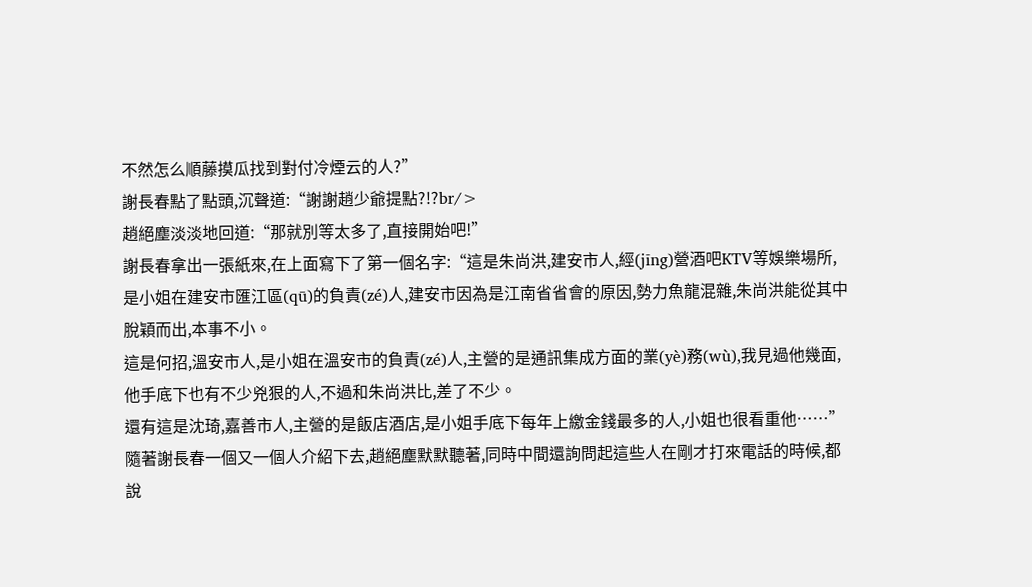不然怎么順藤摸瓜找到對付冷煙云的人?”
謝長春點了點頭,沉聲道:“謝謝趙少爺提點?!?br/>
趙絕塵淡淡地回道:“那就別等太多了,直接開始吧!”
謝長春拿出一張紙來,在上面寫下了第一個名字:“這是朱尚洪,建安市人,經(jīng)營酒吧KTV等娛樂場所,是小姐在建安市匯江區(qū)的負責(zé)人,建安市因為是江南省省會的原因,勢力魚龍混雜,朱尚洪能從其中脫穎而出,本事不小。
這是何招,溫安市人,是小姐在溫安市的負責(zé)人,主營的是通訊集成方面的業(yè)務(wù),我見過他幾面,他手底下也有不少兇狠的人,不過和朱尚洪比,差了不少。
還有這是沈琦,嘉善市人,主營的是飯店酒店,是小姐手底下每年上繳金錢最多的人,小姐也很看重他……”
隨著謝長春一個又一個人介紹下去,趙絕塵默默聽著,同時中間還詢問起這些人在剛才打來電話的時候,都說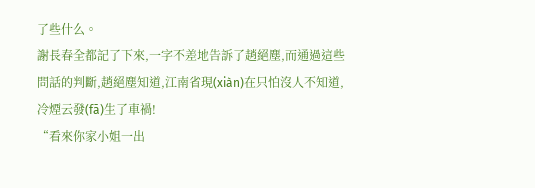了些什么。
謝長春全都記了下來,一字不差地告訴了趙絕塵,而通過這些問話的判斷,趙絕塵知道,江南省現(xiàn)在只怕沒人不知道,冷煙云發(fā)生了車禍!
“看來你家小姐一出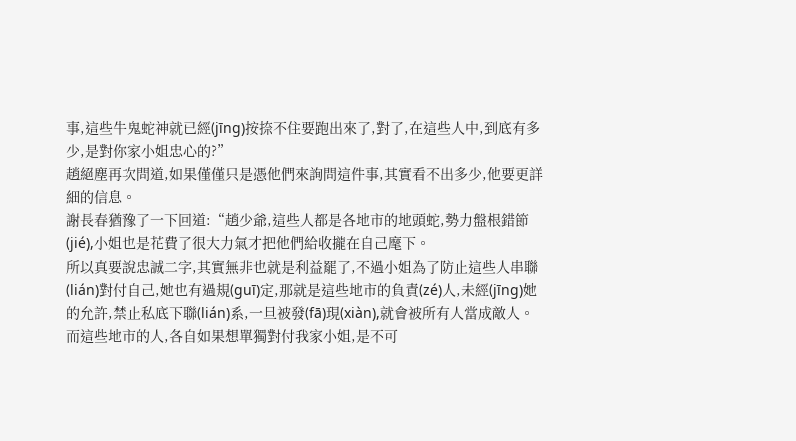事,這些牛鬼蛇神就已經(jīng)按捺不住要跑出來了,對了,在這些人中,到底有多少,是對你家小姐忠心的?”
趙絕塵再次問道,如果僅僅只是憑他們來詢問這件事,其實看不出多少,他要更詳細的信息。
謝長春猶豫了一下回道:“趙少爺,這些人都是各地市的地頭蛇,勢力盤根錯節(jié),小姐也是花費了很大力氣才把他們給收攏在自己麾下。
所以真要說忠誠二字,其實無非也就是利益罷了,不過小姐為了防止這些人串聯(lián)對付自己,她也有過規(guī)定,那就是這些地市的負責(zé)人,未經(jīng)她的允許,禁止私底下聯(lián)系,一旦被發(fā)現(xiàn),就會被所有人當成敵人。
而這些地市的人,各自如果想單獨對付我家小姐,是不可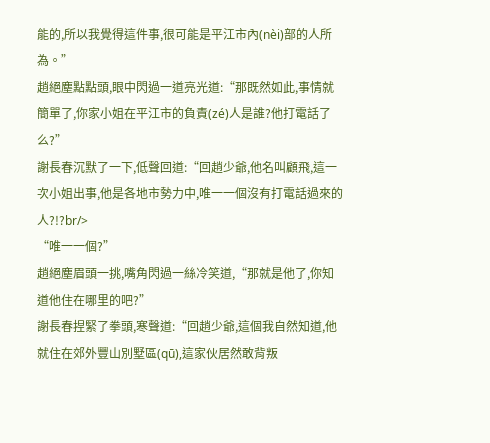能的,所以我覺得這件事,很可能是平江市內(nèi)部的人所為。”
趙絕塵點點頭,眼中閃過一道亮光道:“那既然如此,事情就簡單了,你家小姐在平江市的負責(zé)人是誰?他打電話了么?”
謝長春沉默了一下,低聲回道:“回趙少爺,他名叫顧飛,這一次小姐出事,他是各地市勢力中,唯一一個沒有打電話過來的人?!?br/>
“唯一一個?”
趙絕塵眉頭一挑,嘴角閃過一絲冷笑道,“那就是他了,你知道他住在哪里的吧?”
謝長春捏緊了拳頭,寒聲道:“回趙少爺,這個我自然知道,他就住在郊外豐山別墅區(qū),這家伙居然敢背叛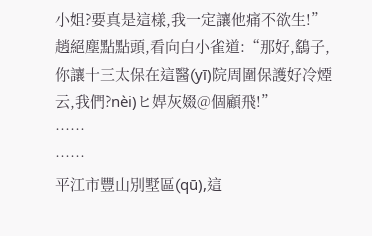小姐?要真是這樣,我一定讓他痛不欲生!”
趙絕塵點點頭,看向白小雀道:“那好,鷂子,你讓十三太保在這醫(yī)院周圍保護好冷煙云,我們?nèi)ヒ娨灰娺@個顧飛!”
……
……
平江市豐山別墅區(qū),這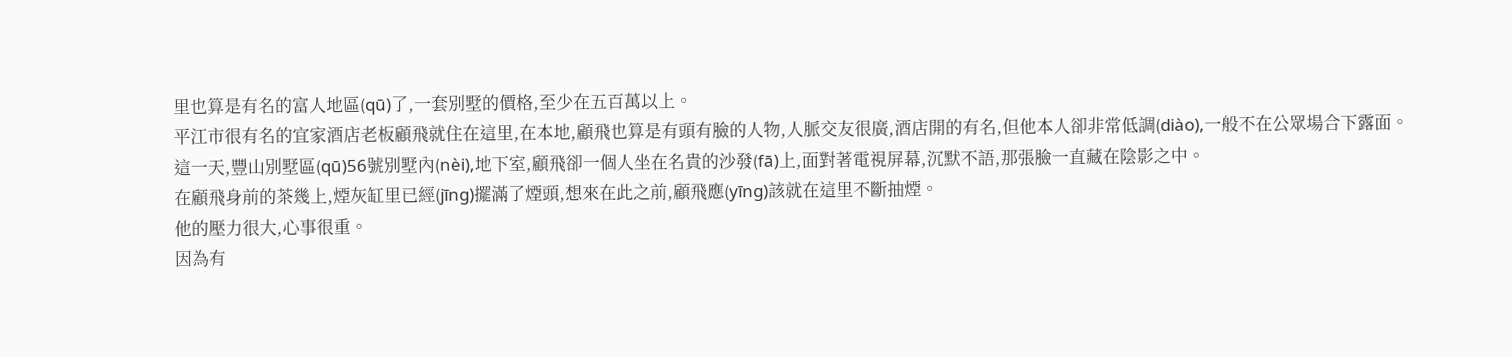里也算是有名的富人地區(qū)了,一套別墅的價格,至少在五百萬以上。
平江市很有名的宜家酒店老板顧飛就住在這里,在本地,顧飛也算是有頭有臉的人物,人脈交友很廣,酒店開的有名,但他本人卻非常低調(diào),一般不在公眾場合下露面。
這一天,豐山別墅區(qū)56號別墅內(nèi),地下室,顧飛卻一個人坐在名貴的沙發(fā)上,面對著電視屏幕,沉默不語,那張臉一直藏在陰影之中。
在顧飛身前的茶幾上,煙灰缸里已經(jīng)擺滿了煙頭,想來在此之前,顧飛應(yīng)該就在這里不斷抽煙。
他的壓力很大,心事很重。
因為有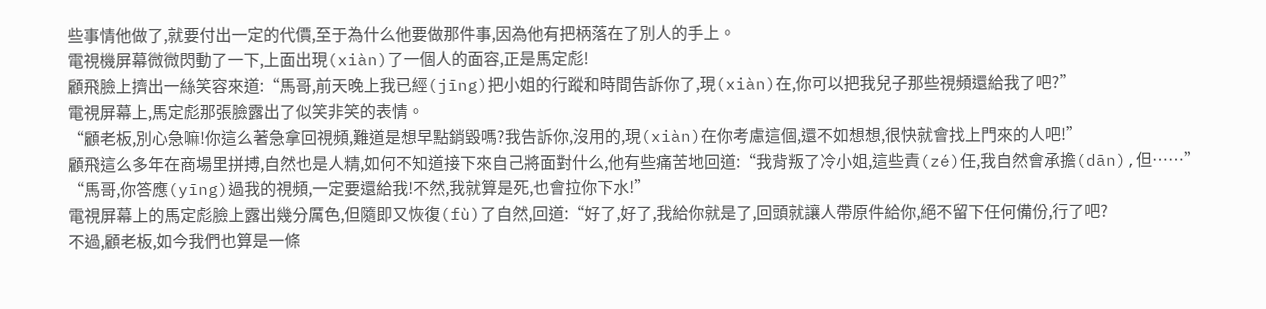些事情他做了,就要付出一定的代價,至于為什么他要做那件事,因為他有把柄落在了別人的手上。
電視機屏幕微微閃動了一下,上面出現(xiàn)了一個人的面容,正是馬定彪!
顧飛臉上擠出一絲笑容來道:“馬哥,前天晚上我已經(jīng)把小姐的行蹤和時間告訴你了,現(xiàn)在,你可以把我兒子那些視頻還給我了吧?”
電視屏幕上,馬定彪那張臉露出了似笑非笑的表情。
“顧老板,別心急嘛!你這么著急拿回視頻,難道是想早點銷毀嗎?我告訴你,沒用的,現(xiàn)在你考慮這個,還不如想想,很快就會找上門來的人吧!”
顧飛這么多年在商場里拼搏,自然也是人精,如何不知道接下來自己將面對什么,他有些痛苦地回道:“我背叛了冷小姐,這些責(zé)任,我自然會承擔(dān),但……”
“馬哥,你答應(yīng)過我的視頻,一定要還給我!不然,我就算是死,也會拉你下水!”
電視屏幕上的馬定彪臉上露出幾分厲色,但隨即又恢復(fù)了自然,回道:“好了,好了,我給你就是了,回頭就讓人帶原件給你,絕不留下任何備份,行了吧?
不過,顧老板,如今我們也算是一條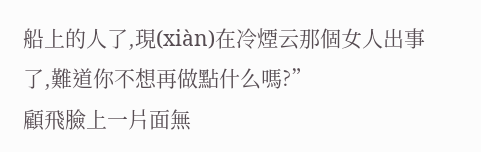船上的人了,現(xiàn)在冷煙云那個女人出事了,難道你不想再做點什么嗎?”
顧飛臉上一片面無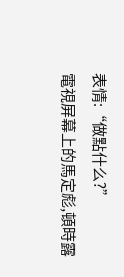表情:“做點什么?”
電視屏幕上的馬定彪,頓時露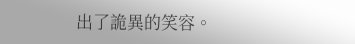出了詭異的笑容。